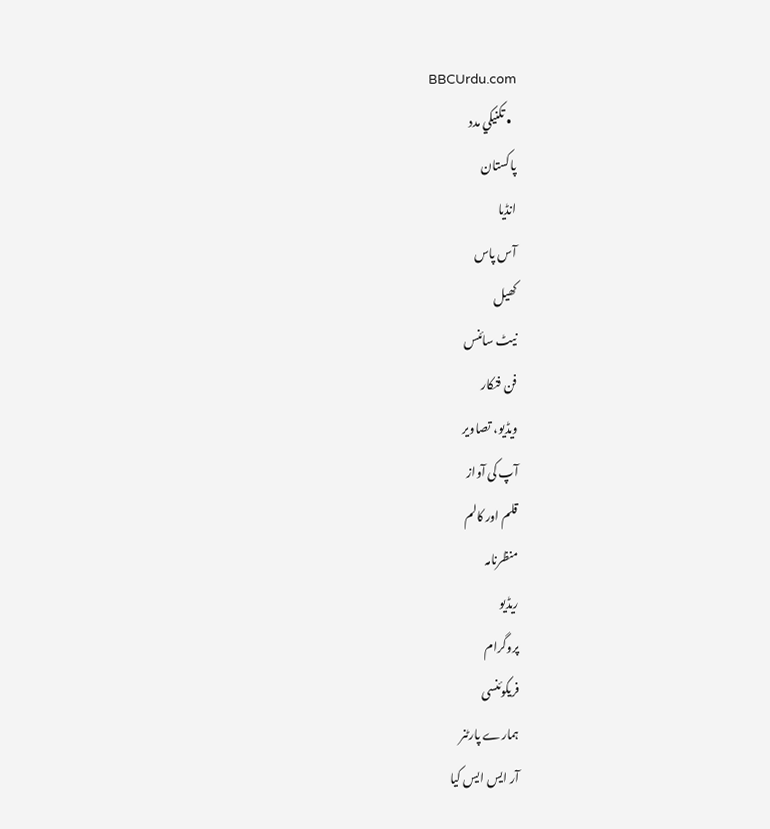BBCUrdu.com
  • تکنيکي مدد
پاکستان
انڈیا
آس پاس
کھیل
نیٹ سائنس
فن فنکار
ویڈیو، تصاویر
آپ کی آواز
قلم اور کالم
منظرنامہ
ریڈیو
پروگرام
فریکوئنسی
ہمارے پارٹنر
آر ایس ایس کیا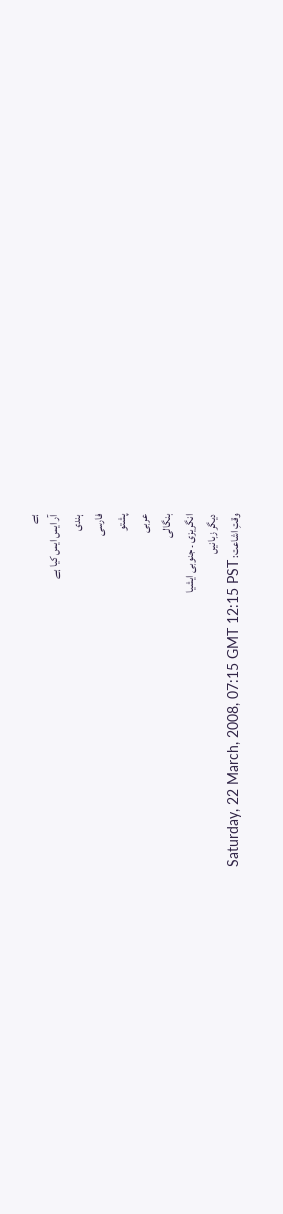ہے
آر ایس ایس کیا ہے
ہندی
فارسی
پشتو
عربی
بنگالی
انگریزی ۔ جنوبی ایشیا
دیگر زبانیں
وقتِ اشاعت: Saturday, 22 March, 2008, 07:15 GMT 12:15 PST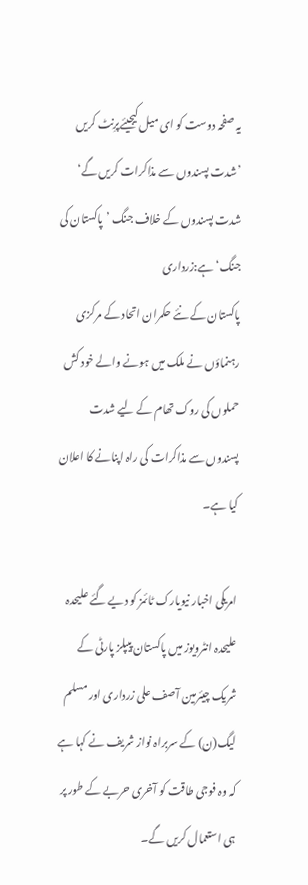یہ صفحہ دوست کو ای میل کیجیئےپرِنٹ کریں
’شدت پسندوں سے مذاکرات کریں گے‘
شدت پسندوں کے خلاف جنگ ’پاکستان کی جنگ‘ ہے:زرداری
پاکستان کے نئے حکمران اتحاد کے مرکزی رہنماؤں نے ملک میں ہونے والے خود کش حملوں کی روک تھام کے لیے شدت پسندوں سے مذاکرات کی راہ اپنانے کا اعلان کیا ہے۔

امریکی اخبار نیویارک ٹائمز کو دیے گئے علیحدہ علیحدہ انٹرویوز میں پاکستان پیپلز پارٹی کے شریک چیئرمین آصف علی زرداری اور مسلم لیگ(ن) کے سربراہ نواز شریف نے کہا ہے کہ وہ فوجی طاقت کو آخری حربے کے طور پر ہی استعمال کریں گے۔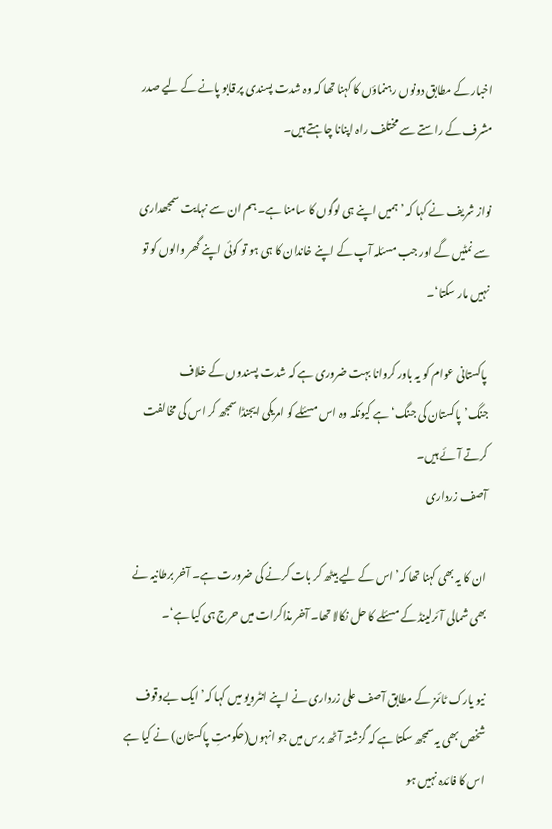اخبار کے مطابق دونوں رہنماؤں کا کہنا تھا کہ وہ شدت پسندی پر قابو پانے کے لیے صدر مشرف کے راستے سے مختلف راہ اپنانا چاہتے ہیں۔

نواز شریف نے کہا کہ ’ہمیں اپنے ہی لوگوں کا سامنا ہے۔ ہم ان سے نہایت سمجھداری سے نمٹیں گے اور جب مسئلہ آپ کے اپنے خاندان کا ہی ہو تو کوئی اپنے گھر والوں کو تو نہیں مار سکتا‘۔

 پاکستانی عوام کو یہ باور کروانا بہت ضروری ہے کہ شدت پسندوں کے خلاف جنگ’پاکستان کی جنگ‘ ہے کیونکہ وہ اس مسئلے کو امریکی ایجنڈا سمجھ کر اس کی مخالفت کرتے آئے ہیں۔
آصف زرداری

ان کا یہ بھی کہنا تھا کہ’ اس کے لیے بیٹھ کر بات کرنے کی ضرورت ہے۔ آخر برطانیہ نے بھی شمالی آئرلینڈ کے مسئلے کا حل نکالا تھا۔ آخر مذاکرات میں حرج ہی کیا ہے‘۔

نیو یارک ٹائمز کے مطابق آصف علی زرداری نے اپنے انٹرویو میں کہا کہ’ ایک بےوقوف شخص بھی یہ سمجھ سکتا ہے کہ گزشتہ آٹھ برس میں جو انہوں(حکومتِ پاکستان) نے کیا ہے اس کا فائدہ نہیں ہو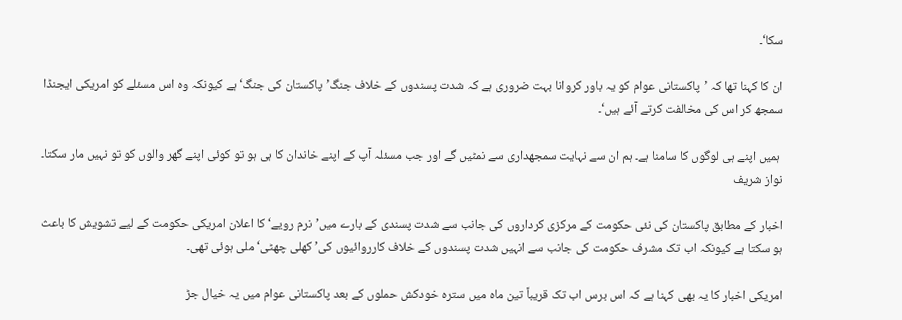سکا‘۔

ان کا کہنا تھا کہ ’پاکستانی عوام کو یہ باور کروانا بہت ضروری ہے کہ شدت پسندوں کے خلاف جنگ’پاکستان کی جنگ‘ ہے کیونکہ وہ اس مسئلے کو امریکی ایجنڈا سمجھ کر اس کی مخالفت کرتے آئے ہیں‘۔

 ہمیں اپنے ہی لوگوں کا سامنا ہے۔ ہم ان سے نہایت سمجھداری سے نمٹیں گے اور جب مسئلہ آپ کے اپنے خاندان کا ہی ہو تو کوئی اپنے گھر والوں کو تو نہیں مار سکتا۔
نواز شریف

اخبار کے مطابق پاکستان کی نئی حکومت کے مرکزی کرداروں کی جانب سے شدت پسندی کے بارے میں’نرم رویے‘ کا اعلان امریکی حکومت کے لیے تشویش کا باعث ہو سکتا ہے کیونکہ اب تک مشرف حکومت کی جانب سے انہیں شدت پسندوں کے خلاف کارروائیوں کی’ کھلی چھٹی‘ ملی ہوئی تھی۔

امریکی اخبار کا یہ بھی کہنا ہے کہ اس برس اب تک قریباً تین ماہ میں سترہ خودکش حملوں کے بعد پاکستانی عوام میں یہ خیال جڑ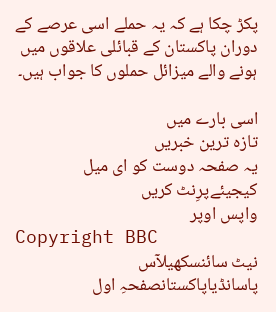پکڑ چکا ہے کہ یہ حملے اسی عرصے کے دوران پاکستان کے قبائلی علاقوں میں ہونے والے میزائل حملوں کا جواب ہیں۔

اسی بارے میں
تازہ ترین خبریں
یہ صفحہ دوست کو ای میل کیجیئےپرِنٹ کریں
واپس اوپر
Copyright BBC
نیٹ سائنسکھیلآس پاسانڈیاپاکستانصفحہِ اول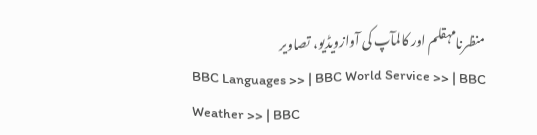منظرنامہقلم اور کالمآپ کی آوازویڈیو، تصاویر
BBC Languages >> | BBC World Service >> | BBC Weather >> | BBC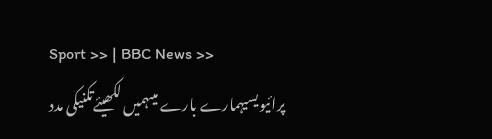Sport >> | BBC News >>
پرائیویسیہمارے بارے میںہمیں لکھیئےتکنیکی مدد